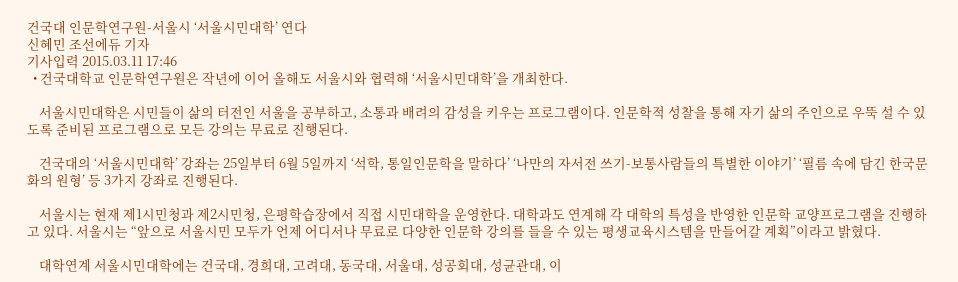건국대 인문학연구원-서울시 ‘서울시민대학’ 연다
신혜민 조선에듀 기자
기사입력 2015.03.11 17:46
  • 건국대학교 인문학연구원은 작년에 이어 올해도 서울시와 협력해 ‘서울시민대학’을 개최한다.

    서울시민대학은 시민들이 삶의 터전인 서울을 공부하고, 소통과 배려의 감성을 키우는 프로그램이다. 인문학적 성찰을 통해 자기 삶의 주인으로 우뚝 설 수 있도록 준비된 프로그램으로 모든 강의는 무료로 진행된다.

    건국대의 ‘서울시민대학’ 강좌는 25일부터 6월 5일까지 ‘석학, 통일인문학을 말하다’ ‘나만의 자서전 쓰기-보통사람들의 특별한 이야기’ ‘필름 속에 담긴 한국문화의 원형’ 등 3가지 강좌로 진행된다.

    서울시는 현재 제1시민청과 제2시민청, 은평학습장에서 직접 시민대학을 운영한다. 대학과도 연계해 각 대학의 특성을 반영한 인문학 교양프로그램을 진행하고 있다. 서울시는 “앞으로 서울시민 모두가 언제 어디서나 무료로 다양한 인문학 강의를 들을 수 있는 평생교육시스템을 만들어갈 계획”이라고 밝혔다.

    대학연계 서울시민대학에는 건국대, 경희대, 고려대, 동국대, 서울대, 성공회대, 성균관대, 이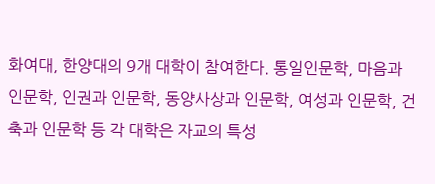화여대, 한양대의 9개 대학이 참여한다. 통일인문학, 마음과 인문학, 인권과 인문학, 동양사상과 인문학, 여성과 인문학, 건축과 인문학 등 각 대학은 자교의 특성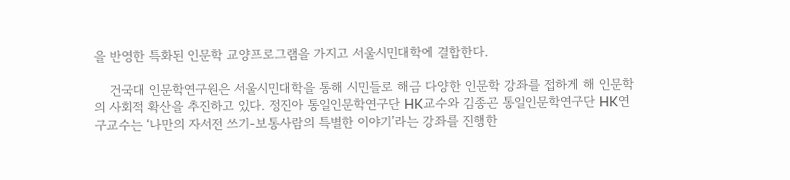을 반영한 특화된 인문학 교양프로그램을 가지고 서울시민대학에 결합한다.

    건국대 인문학연구원은 서울시민대학을 통해 시민들로 해금 다양한 인문학 강좌를 접하게 해 인문학의 사회적 확산을 추진하고 있다. 정진아 통일인문학연구단 HK교수와 김종곤 통일인문학연구단 HK연구교수는 ‘나만의 자서전 쓰기-보통사람의 특별한 이야기’라는 강좌를 진행한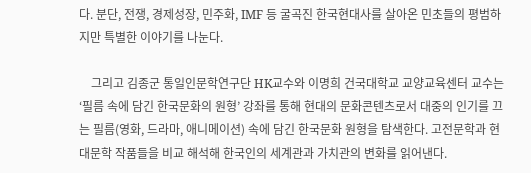다. 분단, 전쟁, 경제성장, 민주화, IMF 등 굴곡진 한국현대사를 살아온 민초들의 평범하지만 특별한 이야기를 나눈다.

    그리고 김종군 통일인문학연구단 HK교수와 이명희 건국대학교 교양교육센터 교수는 ‘필름 속에 담긴 한국문화의 원형’ 강좌를 통해 현대의 문화콘텐츠로서 대중의 인기를 끄는 필름(영화, 드라마, 애니메이션) 속에 담긴 한국문화 원형을 탐색한다. 고전문학과 현대문학 작품들을 비교 해석해 한국인의 세계관과 가치관의 변화를 읽어낸다.